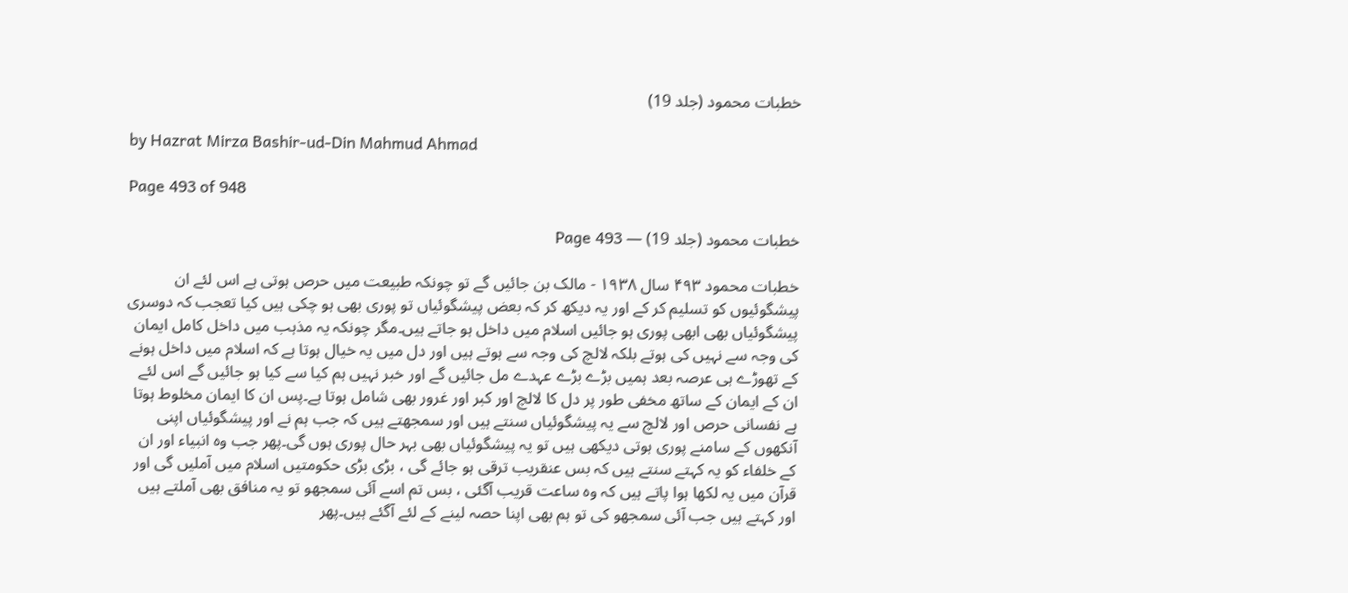خطبات محمود (جلد 19)

by Hazrat Mirza Bashir-ud-Din Mahmud Ahmad

Page 493 of 948

خطبات محمود (جلد 19) — Page 493

خطبات محمود ۴۹۳ سال ۱۹۳۸ - مالک بن جائیں گے تو چونکہ طبیعت میں حرص ہوتی ہے اس لئے ان پیشگوئیوں کو تسلیم کر کے اور یہ دیکھ کر کہ بعض پیشگوئیاں تو پوری بھی ہو چکی ہیں کیا تعجب کہ دوسری پیشگوئیاں بھی ابھی پوری ہو جائیں اسلام میں داخل ہو جاتے ہیں۔مگر چونکہ یہ مذہب میں داخل کامل ایمان کی وجہ سے نہیں کی ہوتے بلکہ لالچ کی وجہ سے ہوتے ہیں اور دل میں یہ خیال ہوتا ہے کہ اسلام میں داخل ہونے کے تھوڑے ہی عرصہ بعد ہمیں بڑے بڑے عہدے مل جائیں گے اور خبر نہیں ہم کیا سے کیا ہو جائیں گے اس لئے ان کے ایمان کے ساتھ مخفی طور پر دل کا لالچ اور کبر اور غرور بھی شامل ہوتا ہے۔پس ان کا ایمان مخلوط ہوتا ہے نفسانی حرص اور لالچ سے یہ پیشگوئیاں سنتے ہیں اور سمجھتے ہیں کہ جب ہم نے اور پیشگوئیاں اپنی آنکھوں کے سامنے پوری ہوتی دیکھی ہیں تو یہ پیشگوئیاں بھی بہر حال پوری ہوں گی۔پھر جب وہ انبیاء اور ان کے خلفاء کو یہ کہتے سنتے ہیں کہ بس عنقریب ترقی ہو جائے گی ، بڑی بڑی حکومتیں اسلام میں آملیں گی اور قرآن میں یہ لکھا ہوا پاتے ہیں کہ وہ ساعت قریب آگئی ، بس تم اسے آئی سمجھو تو یہ منافق بھی آملتے ہیں اور کہتے ہیں جب آئی سمجھو کی تو ہم بھی اپنا حصہ لینے کے لئے آگئے ہیں۔پھر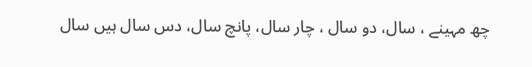چھ مہینے ، سال، دو سال ، چار سال، پانچ سال، دس سال ہیں سال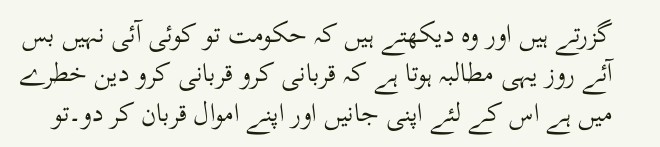گزرتے ہیں اور وہ دیکھتے ہیں کہ حکومت تو کوئی آئی نہیں بس آئے روز یہی مطالبہ ہوتا ہے کہ قربانی کرو قربانی کرو دین خطرے میں ہے اس کے لئے اپنی جانیں اور اپنے اموال قربان کر دو۔تو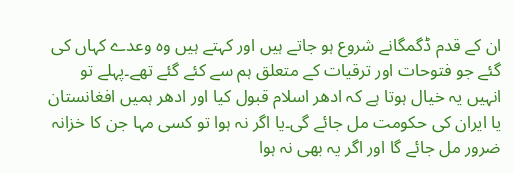ان کے قدم ڈگمگانے شروع ہو جاتے ہیں اور کہتے ہیں وہ وعدے کہاں کی گئے جو فتوحات اور ترقیات کے متعلق ہم سے کئے گئے تھے۔پہلے تو انہیں یہ خیال ہوتا ہے کہ ادھر اسلام قبول کیا اور ادھر ہمیں افغانستان یا ایران کی حکومت مل جائے گی۔یا اگر نہ ہوا تو کسی مہا جن کا خزانہ ضرور مل جائے گا اور اگر یہ بھی نہ ہوا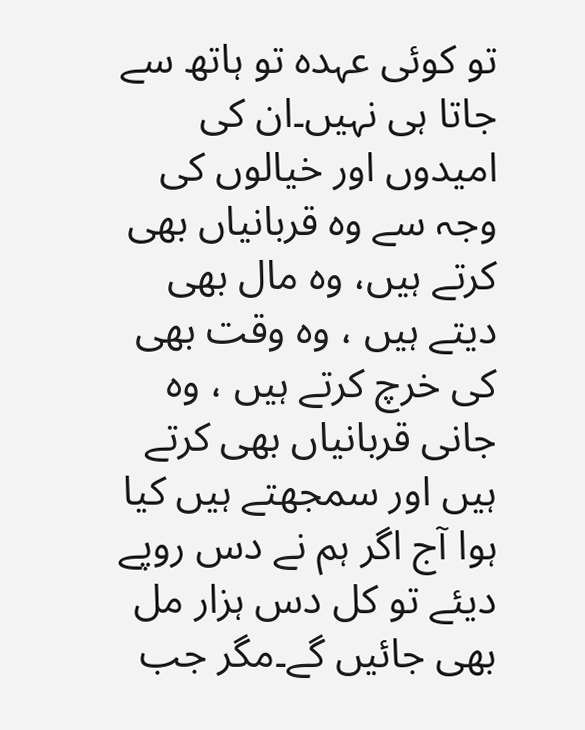تو کوئی عہدہ تو ہاتھ سے جاتا ہی نہیں۔ان کی امیدوں اور خیالوں کی وجہ سے وہ قربانیاں بھی کرتے ہیں، وہ مال بھی دیتے ہیں ، وہ وقت بھی کی خرچ کرتے ہیں ، وہ جانی قربانیاں بھی کرتے ہیں اور سمجھتے ہیں کیا ہوا آج اگر ہم نے دس روپے دیئے تو کل دس ہزار مل بھی جائیں گے۔مگر جب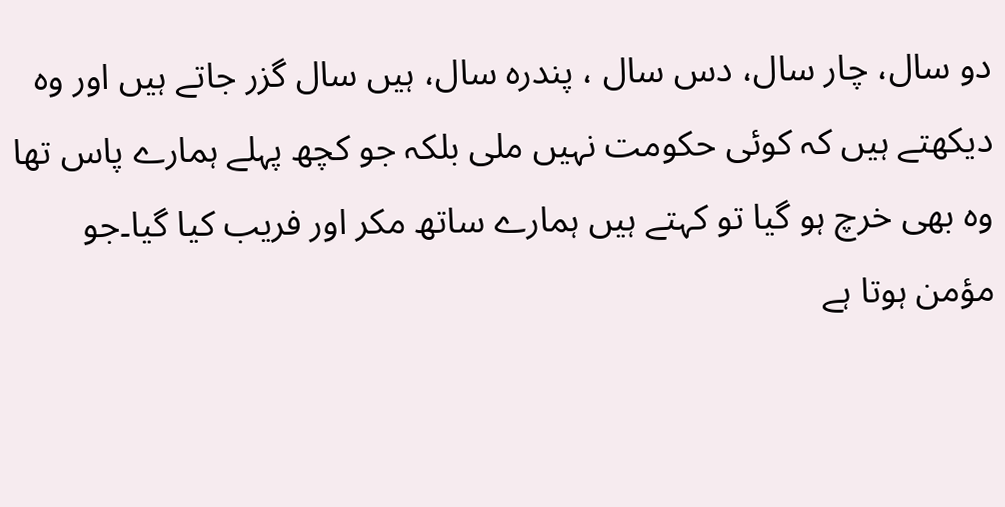دو سال، چار سال، دس سال ، پندره سال، ہیں سال گزر جاتے ہیں اور وہ دیکھتے ہیں کہ کوئی حکومت نہیں ملی بلکہ جو کچھ پہلے ہمارے پاس تھا وہ بھی خرچ ہو گیا تو کہتے ہیں ہمارے ساتھ مکر اور فریب کیا گیا۔جو مؤمن ہوتا ہے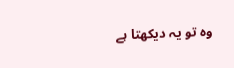وہ تو یہ دیکھتا ہے